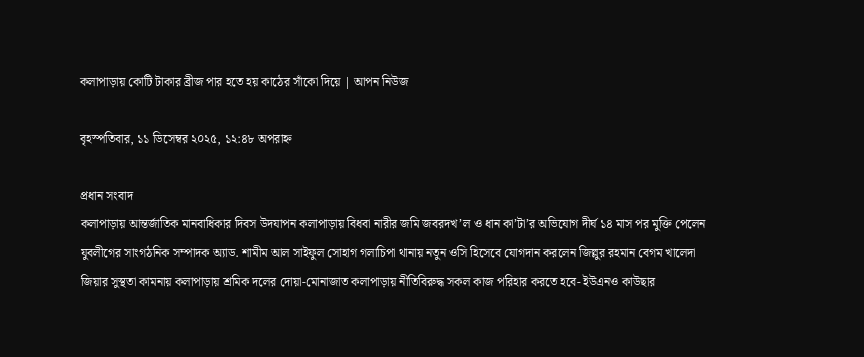কলাপাড়ায় কোটি টাকার ব্রীজ পার হতে হয় কাঠের সাঁকো দিয়ে | আপন নিউজ

বৃহস্পতিবার, ১১ ডিসেম্বর ২০২৫, ১২:৪৮ অপরাহ্ন

প্রধান সংবাদ
কলাপাড়ায় আন্তর্জাতিক মানবাধিকার দিবস উদযাপন কলাপাড়ায় বিধবা নারীর জমি জবরদখ’ল ও ধান কা’টা’র অভিযোগ দীর্ঘ ১৪ মাস পর মুক্তি পেলেন যুবলীগের সাংগঠনিক সম্পাদক অ্যাড. শামীম আল সাইফুল সোহাগ গলাচিপা থানায় নতুন ওসি হিসেবে যোগদান করলেন জিল্লুর রহমান বেগম খালেদা জিয়ার সুস্থতা কামনায় কলাপাড়ায় শ্রমিক দলের দোয়া-মোনাজাত কলাপাড়ায় নীতিবিরুদ্ধ সকল কাজ পরিহার করতে হবে- ইউএনও কাউছার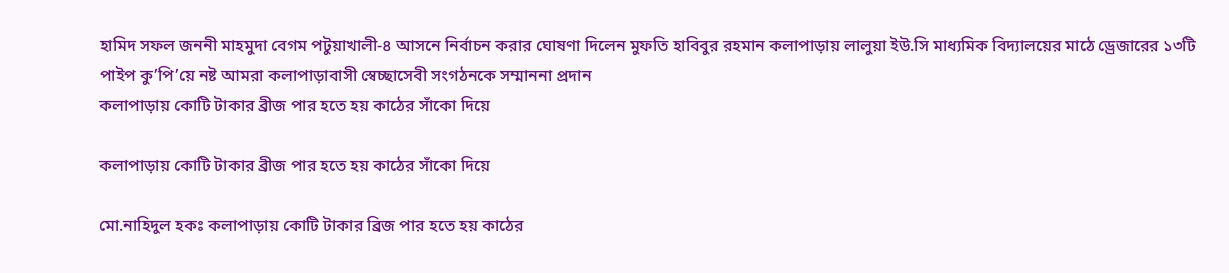হামিদ সফল জননী মাহমুদা বেগম পটুয়াখালী-৪ আসনে নির্বাচন করার ঘোষণা দিলেন মুফতি হাবিবুর রহমান কলাপাড়ায় লালুয়া ইউ.সি মাধ্যমিক বিদ্যালয়ের মাঠে ড্রেজারের ১৩টি পাইপ কু’পি’য়ে নষ্ট আমরা কলাপাড়াবাসী স্বেচ্ছাসেবী সংগঠনকে সম্মাননা প্রদান
কলাপাড়ায় কোটি টাকার ব্রীজ পার হতে হয় কাঠের সাঁকো দিয়ে

কলাপাড়ায় কোটি টাকার ব্রীজ পার হতে হয় কাঠের সাঁকো দিয়ে

মো.নাহিদুল হকঃ কলাপাড়ায় কোটি টাকার ব্রিজ পার হতে হয় কাঠের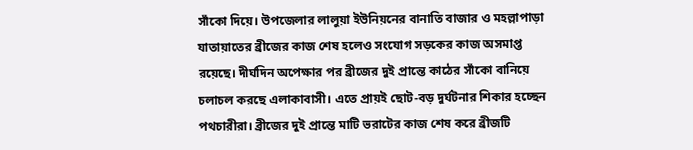সাঁকো দিয়ে। উপজেলার লালুয়া ইউনিয়নের বানাতি বাজার ও মহল্লাপাড়া যাতায়াতের ব্রীজের কাজ শেষ হলেও সংযোগ সড়কের কাজ অসমাপ্ত রয়েছে। দীর্ঘদিন অপেক্ষার পর ব্রীজের দুই প্রান্তে কাঠের সাঁকো বানিয়ে চলাচল করছে এলাকাবাসী। এতে প্রায়ই ছোট-বড় দুর্ঘটনার শিকার হচ্ছেন পথচারীরা। ব্রীজের দুই প্রান্তে মাটি ভরাটের কাজ শেষ করে ব্রীজটি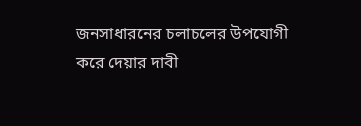জনসাধারনের চলাচলের উপযোগী করে দেয়ার দাবী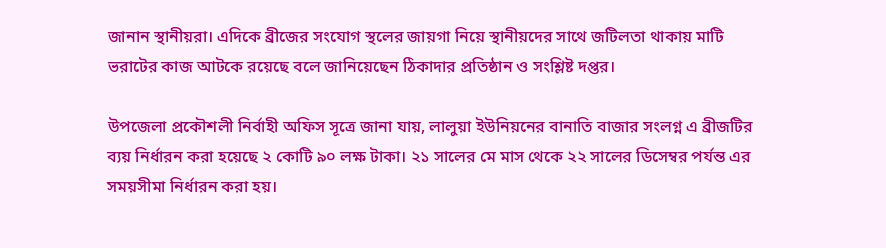জানান স্থানীয়রা। এদিকে ব্রীজের সংযোগ স্থলের জায়গা নিয়ে স্থানীয়দের সাথে জটিলতা থাকায় মাটি ভরাটের কাজ আটকে রয়েছে বলে জানিয়েছেন ঠিকাদার প্রতিষ্ঠান ও সংশ্লিষ্ট দপ্তর।

উপজেলা প্রকৌশলী নির্বাহী অফিস সূত্রে জানা যায়, লালুয়া ইউনিয়নের বানাতি বাজার সংলগ্ন এ ব্রীজটির ব্যয় নির্ধারন করা হয়েছে ২ কোটি ৯০ লক্ষ টাকা। ২১ সালের মে মাস থেকে ২২ সালের ডিসেম্বর পর্যন্ত এর সময়সীমা নির্ধারন করা হয়।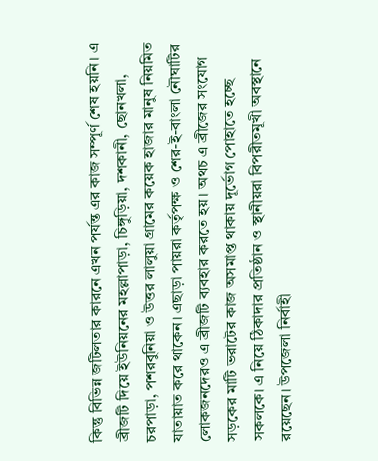কিন্তু বিভিন্ন জটিলতার কারনে এখন পর্যন্ত এর কাজ সম্পূর্ণ শেষ হয়নি। এ ব্রীজটি দিয়ে ইউনিয়নের মহল্লাপাড়া, চিঙ্গুড়িয়া, দশকানী, ছোনখলা, চরপাড়া, পশরবুনিয়া ও উত্তর লালুয়া গ্রামের কয়েক হাজার মানুষ নিয়মিত যাতায়াত করে থাকেন। এছাড়া পায়রা কর্তৃপক্ষ ও শের-ই-বাংলা নৌঘাটির লোকজনদেরও এ ব্রীজটি ব্যবহার করতে হয়। অথচ এ ব্রীজের সংযোগ সড়কের মাটি ভরাটের কাজ অসমাপ্ত থাকায় দূর্ভোগ পোহাতে হচ্ছে সকলকে। এ নিয়ে ঠিকাদার প্রতিষ্ঠান ও স্থানীয়রা বিপরীতমূখী অবস্থানে রয়েছেন। উপজেলা নির্বাহী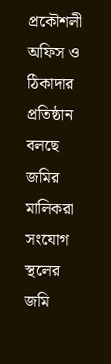প্রকৌশলী অফিস ও ঠিকাদার প্রতিষ্ঠান বলছে জমির মালিকরা সংযোগ স্থলের জমি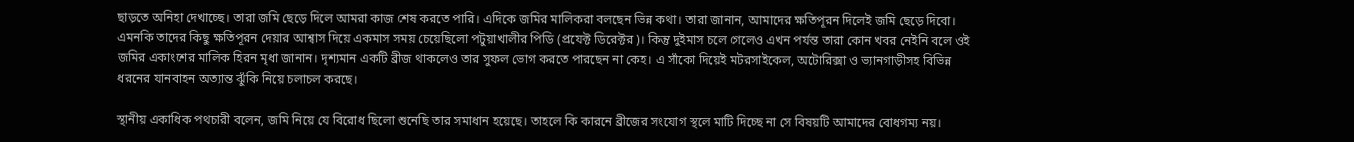ছাড়তে অনিহা দেখাচ্ছে। তারা জমি ছেড়ে দিলে আমরা কাজ শেষ করতে পারি। এদিকে জমির মালিকরা বলছেন ভিন্ন কথা। তারা জানান, আমাদের ক্ষতিপূরন দিলেই জমি ছেড়ে দিবো। এমনকি তাদের কিছু ক্ষতিপূরন দেয়ার আশ্বাস দিয়ে একমাস সময় চেয়েছিলো পটুয়াখালীর পিডি (প্রযেক্ট ডিরেক্টর)। কিন্তু দুইমাস চলে গেলেও এখন পর্যন্ত তারা কোন খবর নেইনি বলে ওই জমির একাংশের মালিক হিরন মৃধা জানান। দৃশ্যমান একটি ব্রীজ থাকলেও তার সুফল ভোগ করতে পারছেন না কেহ। এ সাঁকো দিয়েই মটরসাইকেল, অটোরিক্সা ও ভ্যানগাড়ীসহ বিভিন্ন ধরনের যানবাহন অত্যান্ত ঝুঁকি নিয়ে চলাচল করছে।

স্থানীয় একাধিক পথচারী বলেন, জমি নিয়ে যে বিরোধ ছিলো শুনেছি তার সমাধান হয়েছে। তাহলে কি কারনে ব্রীজের সংযোগ স্থলে মাটি দিচ্ছে না সে বিষয়টি আমাদের বোধগম্য নয়।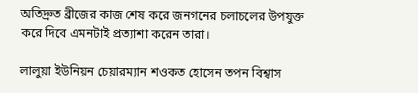অতিদ্রুত ব্রীজের কাজ শেষ করে জনগনের চলাচলের উপযুক্ত করে দিবে এমনটাই প্রত্যাশা করেন তারা।

লালুয়া ইউনিয়ন চেয়ারম্যান শওকত হোসেন তপন বিশ্বাস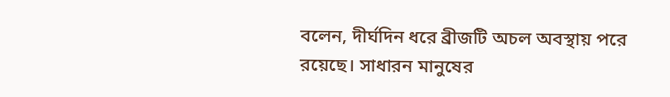বলেন, দীর্ঘদিন ধরে ব্রীজটি অচল অবস্থায় পরে রয়েছে। সাধারন মানুষের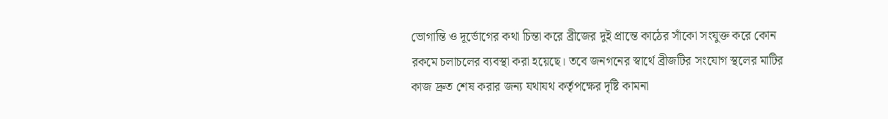ভোগান্তি ও দূর্ভোগের কথা চিন্তা করে ব্রীজের দুই প্রান্তে কাঠের সাঁকো সংযুক্ত করে কোন রকমে চলাচলের ব্যবস্থা করা হয়েছে। তবে জনগনের স্বার্থে ব্রীজটির সংযোগ স্থলের মাটির কাজ দ্রুত শেষ করার জন্য যথাযথ কর্তৃপক্ষের দৃষ্টি কামনা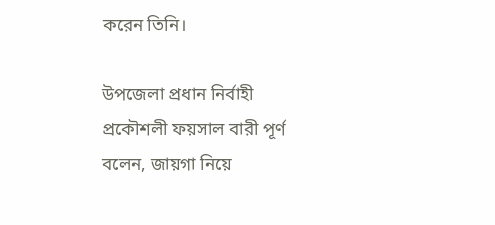করেন তিনি।

উপজেলা প্রধান নির্বাহী প্রকৌশলী ফয়সাল বারী পূর্ণ বলেন, জায়গা নিয়ে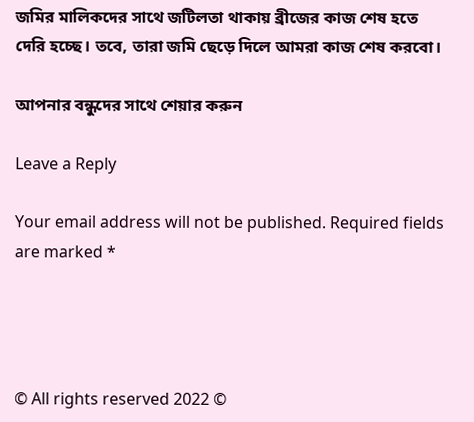জমির মালিকদের সাথে জটিলতা থাকায় ব্রীজের কাজ শেষ হতে দেরি হচ্ছে। তবে, তারা জমি ছেড়ে দিলে আমরা কাজ শেষ করবো।

আপনার বন্ধুদের সাথে শেয়ার করুন

Leave a Reply

Your email address will not be published. Required fields are marked *




© All rights reserved 2022 ©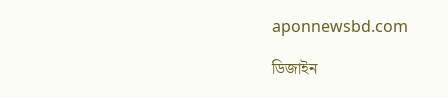aponnewsbd.com

ডিজাইন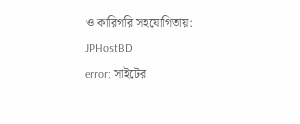ও কারিগরি সহযোগিতায়: JPHostBD
error: সাইটের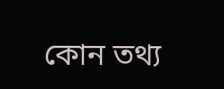কোন তথ্য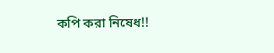কপি করা নিষেধ!!